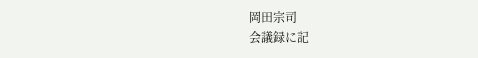岡田宗司
会議録に記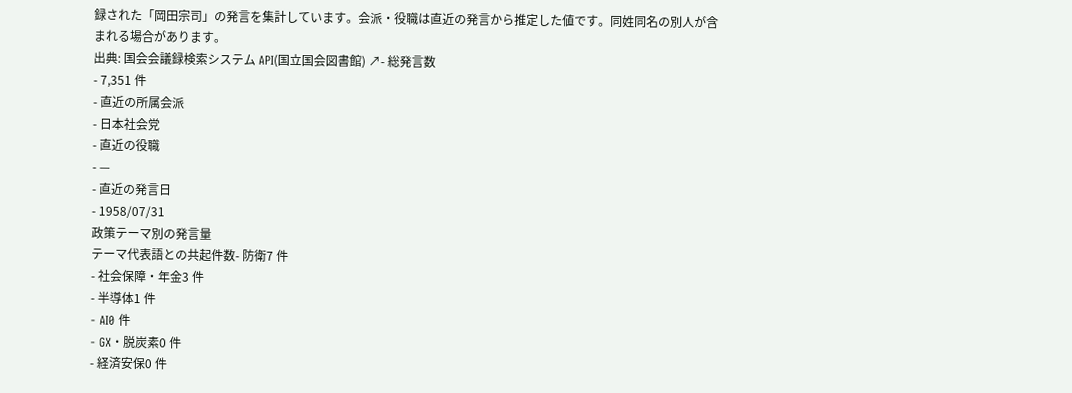録された「岡田宗司」の発言を集計しています。会派・役職は直近の発言から推定した値です。同姓同名の別人が含まれる場合があります。
出典: 国会会議録検索システム API(国立国会図書館) ↗- 総発言数
- 7,351 件
- 直近の所属会派
- 日本社会党
- 直近の役職
- —
- 直近の発言日
- 1958/07/31
政策テーマ別の発言量
テーマ代表語との共起件数- 防衛7 件
- 社会保障・年金3 件
- 半導体1 件
- AI0 件
- GX・脱炭素0 件
- 経済安保0 件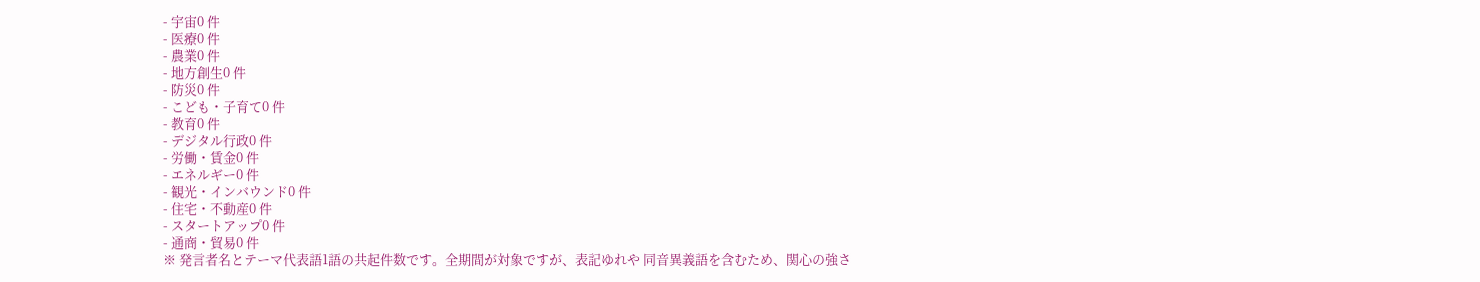- 宇宙0 件
- 医療0 件
- 農業0 件
- 地方創生0 件
- 防災0 件
- こども・子育て0 件
- 教育0 件
- デジタル行政0 件
- 労働・賃金0 件
- エネルギー0 件
- 観光・インバウンド0 件
- 住宅・不動産0 件
- スタートアップ0 件
- 通商・貿易0 件
※ 発言者名とテーマ代表語1語の共起件数です。全期間が対象ですが、表記ゆれや 同音異義語を含むため、関心の強さ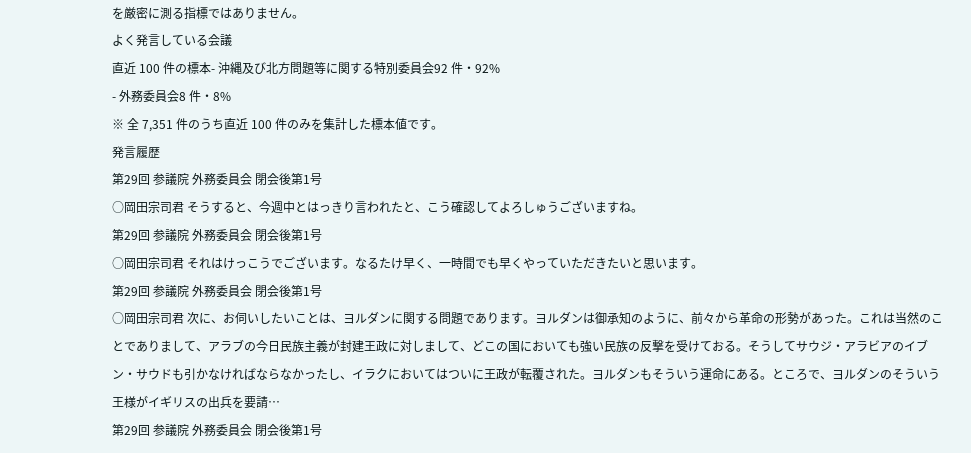を厳密に測る指標ではありません。
よく発言している会議
直近 100 件の標本- 沖縄及び北方問題等に関する特別委員会92 件・92%
- 外務委員会8 件・8%
※ 全 7,351 件のうち直近 100 件のみを集計した標本値です。
発言履歴
第29回 参議院 外務委員会 閉会後第1号
○岡田宗司君 そうすると、今週中とはっきり言われたと、こう確認してよろしゅうございますね。
第29回 参議院 外務委員会 閉会後第1号
○岡田宗司君 それはけっこうでございます。なるたけ早く、一時間でも早くやっていただきたいと思います。
第29回 参議院 外務委員会 閉会後第1号
○岡田宗司君 次に、お伺いしたいことは、ヨルダンに関する問題であります。ヨルダンは御承知のように、前々から革命の形勢があった。これは当然のことでありまして、アラブの今日民族主義が封建王政に対しまして、どこの国においても強い民族の反撃を受けておる。そうしてサウジ・アラビアのイブン・サウドも引かなければならなかったし、イラクにおいてはついに王政が転覆された。ヨルダンもそういう運命にある。ところで、ヨルダンのそういう王様がイギリスの出兵を要請…
第29回 参議院 外務委員会 閉会後第1号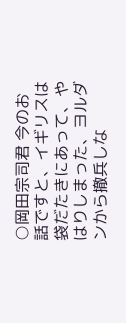○岡田宗司君 今のお話ですと、イギリスは袋だたきにあって、やはりしまった、ヨルダンから撤兵しな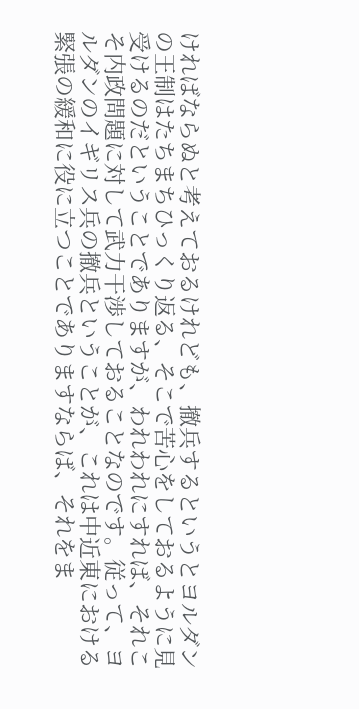ければならぬと考えておるけれども、撤兵するというとヨルダンの王制はたちまちひっくり返る、そこで苦心をしておるように見受けるのだということでありますが、われわれにすれば、それこそ内政問題に対して武力干渉しておることなのです。従って、ヨルダンのイギリス兵の撤兵ということが、これは中近東における緊張の緩和に役に立つことでありますならば、それをま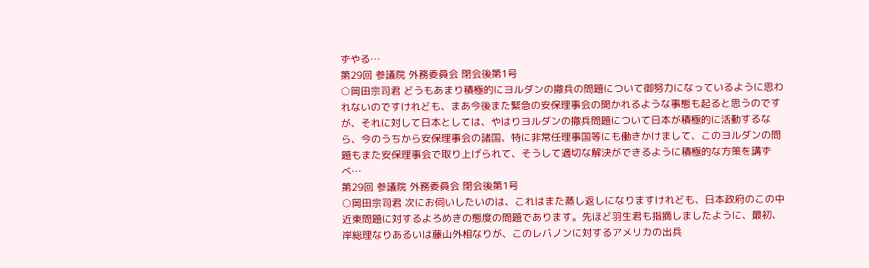ずやる…
第29回 参議院 外務委員会 閉会後第1号
○岡田宗司君 どうもあまり積極的にヨルダンの撤兵の問題について御努力になっているように思われないのですけれども、まあ今後また緊急の安保理事会の開かれるような事態も起ると思うのですが、それに対して日本としては、やはりヨルダンの撤兵問題について日本が積極的に活動するなら、今のうちから安保理事会の諸国、特に非常任理事国等にも働きかけまして、このヨルダンの問題もまた安保理事会で取り上げられて、そうして適切な解決ができるように積極的な方策を講ずべ…
第29回 参議院 外務委員会 閉会後第1号
○岡田宗司君 次にお伺いしたいのは、これはまた蒸し返しになりますけれども、日本政府のこの中近東問題に対するよろめきの態度の問題であります。先ほど羽生君も指摘しましたように、最初、岸総理なりあるいは藤山外相なりが、このレバノンに対するアメリカの出兵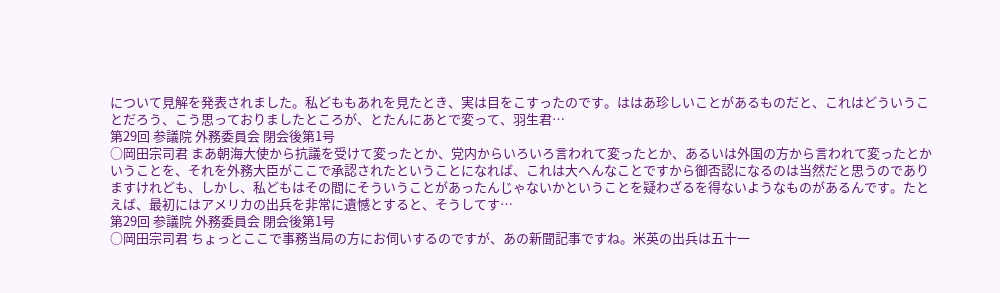について見解を発表されました。私どももあれを見たとき、実は目をこすったのです。ははあ珍しいことがあるものだと、これはどういうことだろう、こう思っておりましたところが、とたんにあとで変って、羽生君…
第29回 参議院 外務委員会 閉会後第1号
○岡田宗司君 まあ朝海大使から抗議を受けて変ったとか、党内からいろいろ言われて変ったとか、あるいは外国の方から言われて変ったとかいうことを、それを外務大臣がここで承認されたということになれば、これは大へんなことですから御否認になるのは当然だと思うのでありますけれども、しかし、私どもはその間にそういうことがあったんじゃないかということを疑わざるを得ないようなものがあるんです。たとえば、最初にはアメリカの出兵を非常に遺憾とすると、そうしてす…
第29回 参議院 外務委員会 閉会後第1号
○岡田宗司君 ちょっとここで事務当局の方にお伺いするのですが、あの新聞記事ですね。米英の出兵は五十一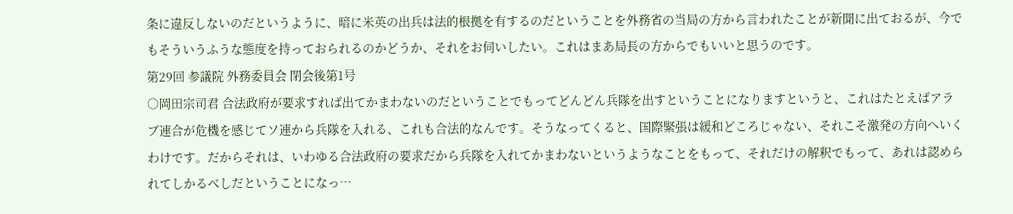条に違反しないのだというように、暗に米英の出兵は法的根拠を有するのだということを外務省の当局の方から言われたことが新聞に出ておるが、今でもそういうふうな態度を持っておられるのかどうか、それをお伺いしたい。これはまあ局長の方からでもいいと思うのです。
第29回 参議院 外務委員会 閉会後第1号
○岡田宗司君 合法政府が要求すれば出てかまわないのだということでもってどんどん兵隊を出すということになりますというと、これはたとえばアラブ連合が危機を感じてソ連から兵隊を入れる、これも合法的なんです。そうなってくると、国際緊張は緩和どころじゃない、それこそ激発の方向へいくわけです。だからそれは、いわゆる合法政府の要求だから兵隊を入れてかまわないというようなことをもって、それだけの解釈でもって、あれは認められてしかるべしだということになっ…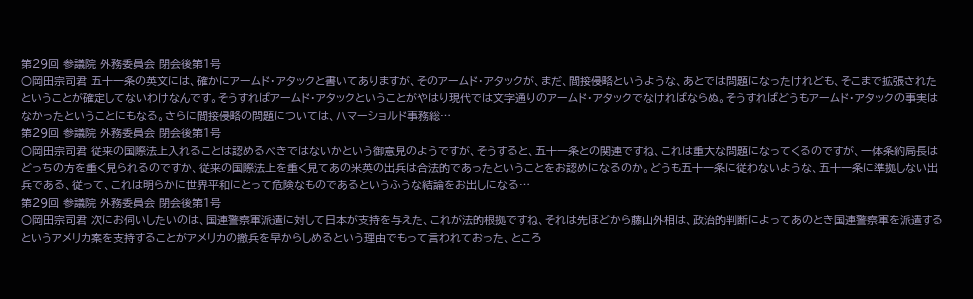第29回 参議院 外務委員会 閉会後第1号
○岡田宗司君 五十一条の英文には、確かにアームド・アタックと書いてありますが、そのアームド・アタックが、まだ、間接侵略というような、あとでは問題になったけれども、そこまで拡張されたということが確定してないわけなんです。そうすればアームド・アタックということがやはり現代では文字通りのアームド・アタックでなければならぬ。そうすればどうもアームド・アタックの事実はなかったということにもなる。さらに間接侵略の問題については、ハマーショルド事務総…
第29回 参議院 外務委員会 閉会後第1号
○岡田宗司君 従来の国際法上入れることは認めるべきではないかという御意見のようですが、そうすると、五十一条との関連ですね、これは重大な問題になってくるのですが、一体条約局長はどっちの方を重く見られるのですか、従来の国際法上を重く見てあの米英の出兵は合法的であったということをお認めになるのか。どうも五十一条に従わないような、五十一条に準拠しない出兵である、従って、これは明らかに世界平和にとって危険なものであるというふうな結論をお出しになる…
第29回 参議院 外務委員会 閉会後第1号
○岡田宗司君 次にお伺いしたいのは、国連警察軍派遣に対して日本が支持を与えた、これが法的根拠ですね、それは先ほどから藤山外相は、政治的判断によってあのとき国連警察軍を派遣するというアメリカ案を支持することがアメリカの撤兵を早からしめるという理由でもって言われておった、ところ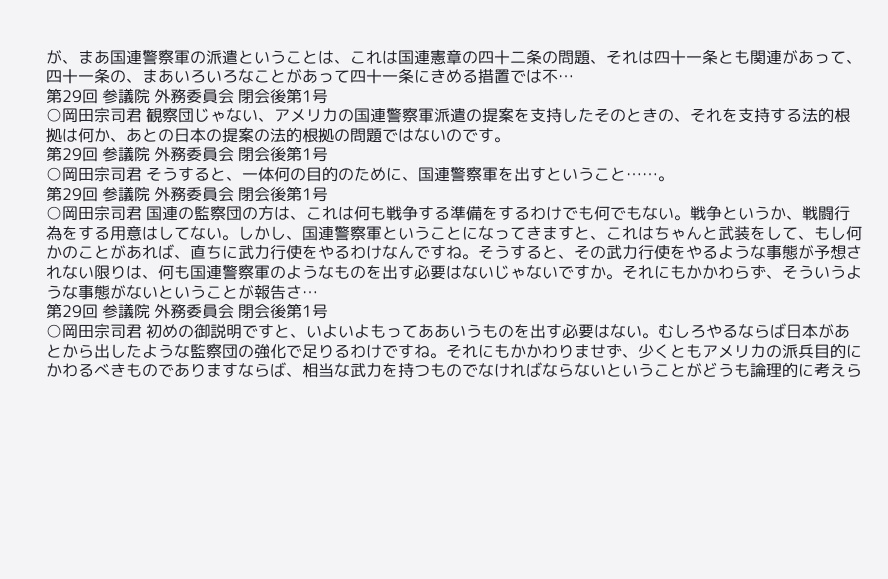が、まあ国連警察軍の派遣ということは、これは国連憲章の四十二条の問題、それは四十一条とも関連があって、四十一条の、まあいろいろなことがあって四十一条にきめる措置では不…
第29回 参議院 外務委員会 閉会後第1号
○岡田宗司君 観察団じゃない、アメリカの国連警察軍派遣の提案を支持したそのときの、それを支持する法的根拠は何か、あとの日本の提案の法的根拠の問題ではないのです。
第29回 参議院 外務委員会 閉会後第1号
○岡田宗司君 そうすると、一体何の目的のために、国連警察軍を出すということ……。
第29回 参議院 外務委員会 閉会後第1号
○岡田宗司君 国連の監察団の方は、これは何も戦争する準備をするわけでも何でもない。戦争というか、戦闘行為をする用意はしてない。しかし、国連警察軍ということになってきますと、これはちゃんと武装をして、もし何かのことがあれば、直ちに武力行使をやるわけなんですね。そうすると、その武力行使をやるような事態が予想されない限りは、何も国連警察軍のようなものを出す必要はないじゃないですか。それにもかかわらず、そういうような事態がないということが報告さ…
第29回 参議院 外務委員会 閉会後第1号
○岡田宗司君 初めの御説明ですと、いよいよもってああいうものを出す必要はない。むしろやるならば日本があとから出したような監察団の強化で足りるわけですね。それにもかかわりませず、少くともアメリカの派兵目的にかわるべきものでありますならば、相当な武力を持つものでなければならないということがどうも論理的に考えら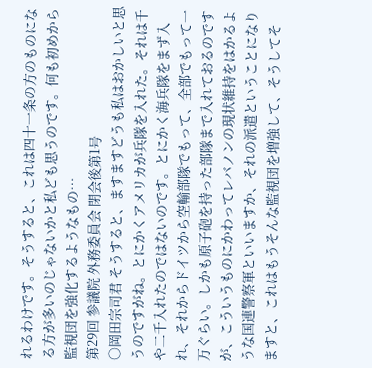れるわけです。そうすると、これは四十一条の方のものになる方が多いのじゃないかと私ども思うのです。何も初めから監視団を強化するようなもの…
第29回 参議院 外務委員会 閉会後第1号
○岡田宗司君 そうすると、ますますどうも私はおかしいと思うのですがね。とにかくアメリカが兵隊を入れた。それは千や二千入れたのではないのです。とにかく海兵隊をまず入れ、それからドイツから空輸部隊でもって、全部でもって一万ぐらい。しかも原子砲を持った部隊まで入れておるのですが、こういうものにかわってレバノンの現状維持をはかるような国連警察軍といいますか、それの派遣ということになりますと、これはもうそんな監視団を増強して、そうしてそ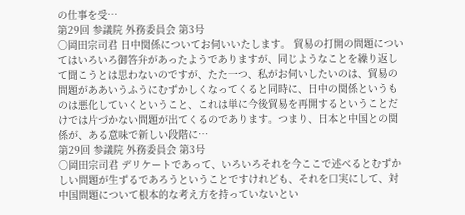の仕事を受…
第29回 参議院 外務委員会 第3号
○岡田宗司君 日中関係についてお伺いいたします。 貿易の打開の問題についてはいろいろ御答弁があったようでありますが、同じようなことを繰り返して聞こうとは思わないのですが、たた一つ、私がお伺いしたいのは、貿易の問題がああいうふうにむずかしくなってくると同時に、日中の関係というものは悪化していくということ、これは単に今後貿易を再開するということだけでは片づかない問題が出てくるのであります。つまり、日本と中国との関係が、ある意味で新しい段階に…
第29回 参議院 外務委員会 第3号
○岡田宗司君 デリケートであって、いろいろそれを今ここで述べるとむずかしい問題が生ずるであろうということですけれども、それを口実にして、対中国問題について根本的な考え方を持っていないとい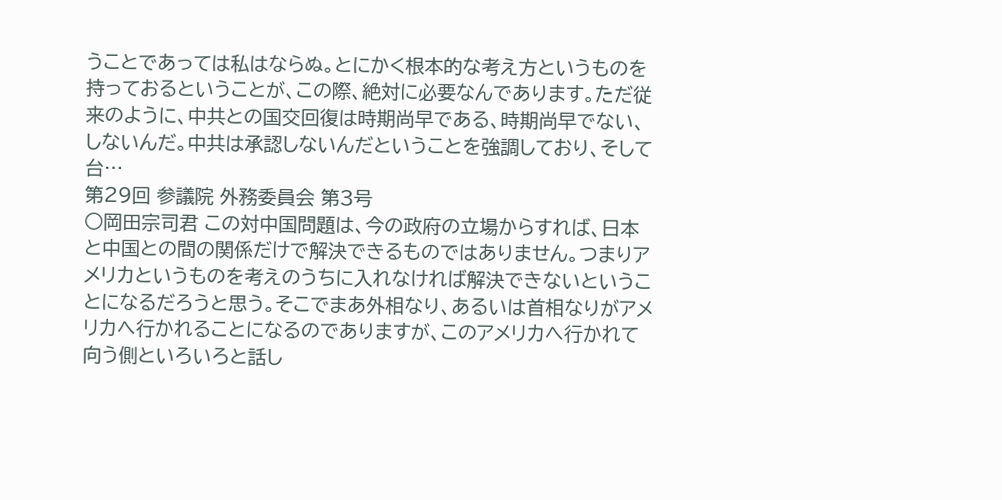うことであっては私はならぬ。とにかく根本的な考え方というものを持っておるということが、この際、絶対に必要なんであります。ただ従来のように、中共との国交回復は時期尚早である、時期尚早でない、しないんだ。中共は承認しないんだということを強調しており、そして台…
第29回 参議院 外務委員会 第3号
○岡田宗司君 この対中国問題は、今の政府の立場からすれば、日本と中国との間の関係だけで解決できるものではありません。つまりアメリカというものを考えのうちに入れなければ解決できないということになるだろうと思う。そこでまあ外相なり、あるいは首相なりがアメリカへ行かれることになるのでありますが、このアメリカへ行かれて向う側といろいろと話し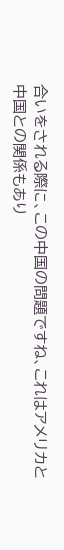合いをされる際に、この中国の問題ですね、これはアメリカと中国との関係もあり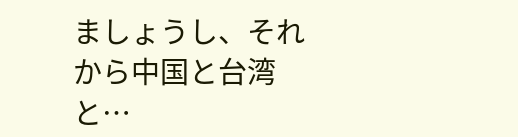ましょうし、それから中国と台湾と…